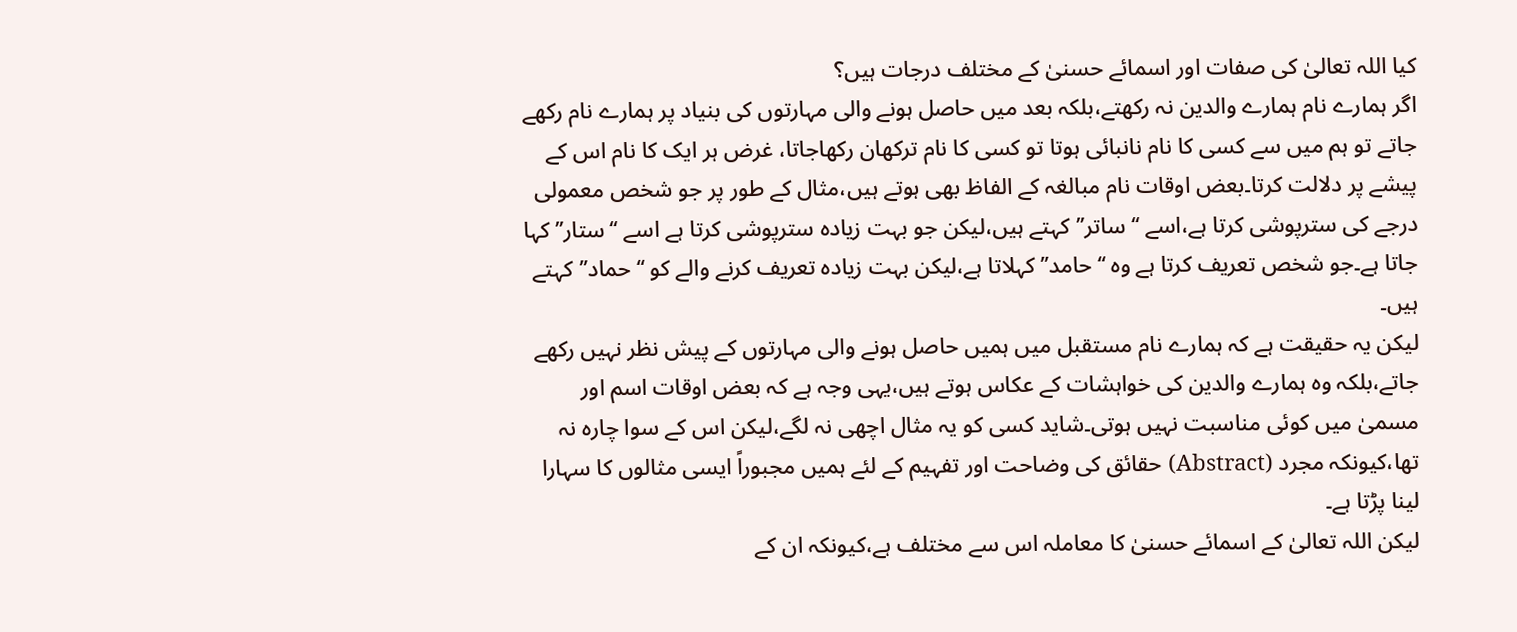کیا اللہ تعالیٰ کی صفات اور اسمائے حسنیٰ کے مختلف درجات ہیں؟
اگر ہمارے نام ہمارے والدین نہ رکھتے،بلکہ بعد میں حاصل ہونے والی مہارتوں کی بنیاد پر ہمارے نام رکھے جاتے تو ہم میں سے کسی کا نام نانبائی ہوتا تو کسی کا نام ترکھان رکھاجاتا، غرض ہر ایک کا نام اس کے پیشے پر دلالت کرتا۔بعض اوقات نام مبالغہ کے الفاظ بھی ہوتے ہیں،مثال کے طور پر جو شخص معمولی درجے کی سترپوشی کرتا ہے،اسے ‘‘ساتر’’کہتے ہیں،لیکن جو بہت زیادہ سترپوشی کرتا ہے اسے ‘‘ستار’’ کہا جاتا ہے۔جو شخص تعریف کرتا ہے وہ ‘‘حامد’’ کہلاتا ہے،لیکن بہت زیادہ تعریف کرنے والے کو ‘‘حماد’’کہتے ہیں۔
لیکن یہ حقیقت ہے کہ ہمارے نام مستقبل میں ہمیں حاصل ہونے والی مہارتوں کے پیش نظر نہیں رکھے جاتے،بلکہ وہ ہمارے والدین کی خواہشات کے عکاس ہوتے ہیں،یہی وجہ ہے کہ بعض اوقات اسم اور مسمیٰ میں کوئی مناسبت نہیں ہوتی۔شاید کسی کو یہ مثال اچھی نہ لگے،لیکن اس کے سوا چارہ نہ تھا،کیونکہ مجرد (Abstract) حقائق کی وضاحت اور تفہیم کے لئے ہمیں مجبوراً ایسی مثالوں کا سہارا لینا پڑتا ہے۔
لیکن اللہ تعالیٰ کے اسمائے حسنیٰ کا معاملہ اس سے مختلف ہے،کیونکہ ان کے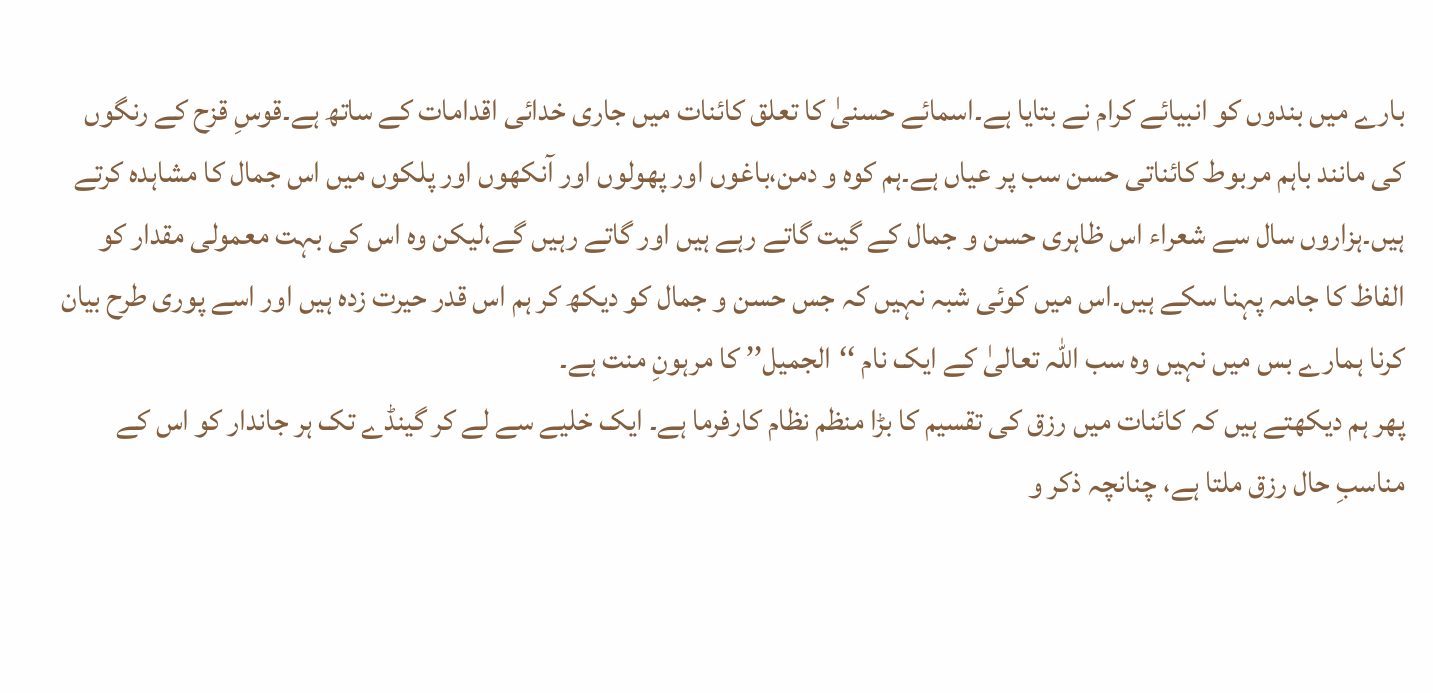بارے میں بندوں کو انبیائے کرام نے بتایا ہے۔اسمائے حسنیٰ کا تعلق کائنات میں جاری خدائی اقدامات کے ساتھ ہے۔قوسِ قزح کے رنگوں کی مانند باہم مربوط کائناتی حسن سب پر عیاں ہے۔ہم کوہ و دمن،باغوں اور پھولوں اور آنکھوں اور پلکوں میں اس جمال کا مشاہدہ کرتے ہیں۔ہزاروں سال سے شعراء اس ظاہری حسن و جمال کے گیت گاتے رہے ہیں اور گاتے رہیں گے،لیکن وہ اس کی بہت معمولی مقدار کو الفاظ کا جامہ پہنا سکے ہیں۔اس میں کوئی شبہ نہیں کہ جس حسن و جمال کو دیکھ کر ہم اس قدر حیرت زدہ ہیں اور اسے پوری طرح بیان کرنا ہمارے بس میں نہیں وہ سب اللہ تعالیٰ کے ایک نام ‘‘الجمیل’’ کا مرہونِ منت ہے۔
پھر ہم دیکھتے ہیں کہ کائنات میں رزق کی تقسیم کا بڑا منظم نظام کارفرما ہے۔ ایک خلیے سے لے کر گینڈے تک ہر جاندار کو اس کے مناسبِ حال رزق ملتا ہے، چنانچہ ذکر و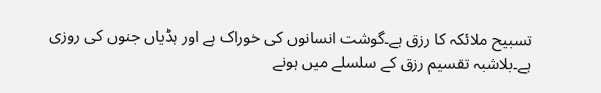تسبیح ملائکہ کا رزق ہے۔گوشت انسانوں کی خوراک ہے اور ہڈیاں جنوں کی روزی ہے۔بلاشبہ تقسیم رزق کے سلسلے میں ہونے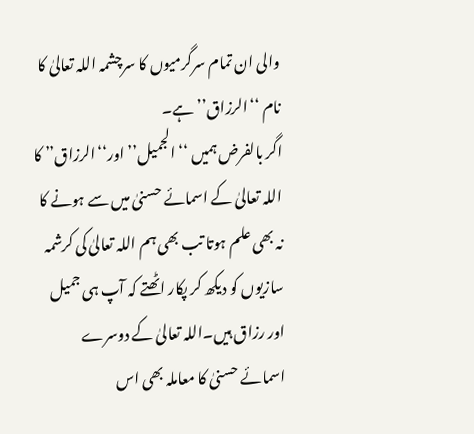والی ان تمام سرگرمیوں کا سرچشمہ اللہ تعالیٰ کا نام ‘‘الرزاق’’ ہے۔
اگر بالفرض ہمیں ‘‘الجمیل’’ اور‘‘الرزاق’’ کا اللہ تعالیٰ کے اسمائے حسنیٰ میں سے ہونے کا نہ بھی علم ہوتا تب بھی ہم اللہ تعالیٰ کی کرشمہ سازیوں کو دیکھ کر پکار اٹھتے کہ آپ ہی جمیل اور رزاق ہیں۔اللہ تعالیٰ کے دوسرے اسمائے حسنیٰ کا معاملہ بھی اس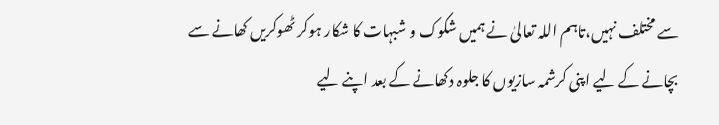سے مختلف نہیں،تاہم اللہ تعالیٰ نے ہمیں شکوک و شبہات کا شکار ہوکر ٹھوکریں کھانے سے بچانے کے لیے اپنی کرشمہ سازیوں کا جلوہ دکھانے کے بعد اپنے لیے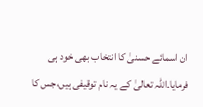ان اسمائے حسنیٰ کا انتخاب بھی خود ہی فرمایا۔اللہ تعالیٰ کے یہ نام توقیفی ہیں،جس کا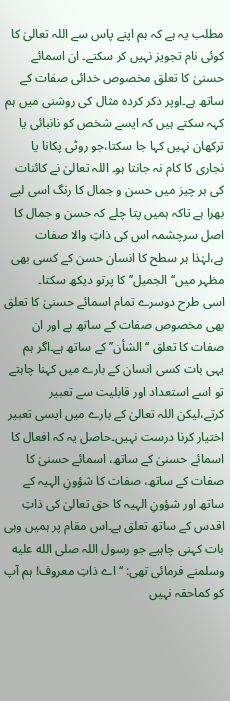مطلب یہ ہے کہ ہم اپنے پاس سے اللہ تعالیٰ کا کوئی نام تجویز نہیں کر سکتے۔ ان اسمائے حسنیٰ کا تعلق مخصوص خدائی صفات کے ساتھ ہے۔اوپر ذکر کردہ مثال کی روشنی میں ہم کہہ سکتے ہیں کہ ایسے شخص کو نانبائی یا ترکھان نہیں کہا جا سکتا،جو روٹی پکانا یا نجاری کا کام نہ جانتا ہو۔ اللہ تعالیٰ نے کائنات کی ہر چیز میں حسن و جمال کا رنگ اسی لیے بھرا ہے تاکہ ہمیں پتا چلے کہ حسن و جمال کا اصل سرچشمہ اس کی ذاتِ والا صفات ہے،لہٰذا ہر سطح کا انسان حسن کے کسی بھی مظہر میں‘‘الجمیل’’ کا پرتو دیکھ سکتا۔
اسی طرح دوسرے تمام اسمائے حسنیٰ کا تعلق بھی مخصوص صفات کے ساتھ ہے اور ان صفات کا تعلق ‘‘الشأن’’ کے ساتھ ہے۔اگر ہم یہی بات کسی انسان کے بارے میں کہنا چاہتے تو اسے استعداد اور قابلیت سے تعبیر کرتے،لیکن اللہ تعالیٰ کے بارے میں ایسی تعبیر اختیار کرنا درست نہیں۔حاصل یہ کہ افعال کا اسمائے حسنیٰ کے ساتھ، اسمائے حسنیٰ کا صفات کے ساتھ، صفات کا شؤونِ الہیہ کے ساتھ اور شؤونِ الہیہ کا حق تعالیٰ کی ذاتِ اقدس کے ساتھ تعلق ہے۔اس مقام پر ہمیں وہی بات کہنی چاہیے جو رسول اللہ صلى الله عليه وسلمنے فرمائی تھی: ‘‘اے ذاتِ معروف! ہم آپ کو کماحقہ نہیں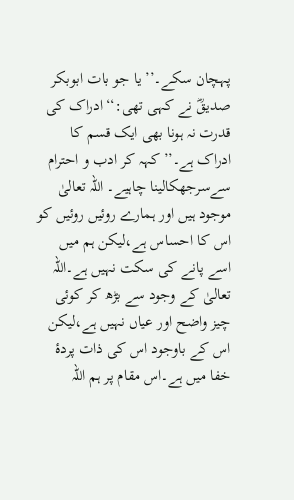پہچان سکے۔’’ یا جو بات ابوبکر صدیقؓ نے کہی تھی:‘‘ادراک کی قدرت نہ ہونا بھی ایک قسم کا ادراک ہے۔’’ کہہ کر ادب و احترام سےسرجھکالینا چاہیے۔ اللہ تعالیٰ موجود ہیں اور ہمارے روئیں روئیں کو اس کا احساس ہے،لیکن ہم میں اسے پانے کی سکت نہیں ہے۔اللہ تعالیٰ کے وجود سے بڑھ کر کوئی چیز واضح اور عیاں نہیں ہے،لیکن اس کے باوجود اس کی ذات پردۂ خفا میں ہے۔اس مقام پر ہم اللہ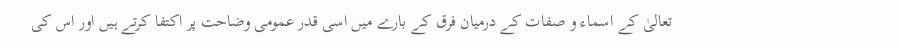تعالیٰ کے اسماء و صفات کے درمیان فرق کے بارے میں اسی قدر عمومی وضاحت پر اکتفا کرتے ہیں اور اس کی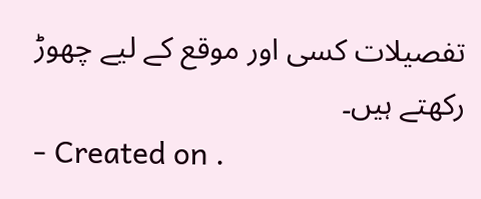تفصیلات کسی اور موقع کے لیے چھوڑ رکھتے ہیں۔
- Created on .